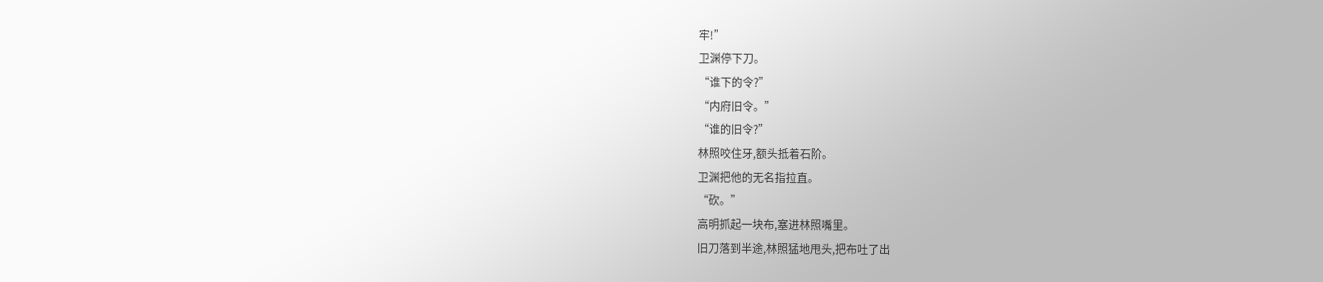牢!”
卫渊停下刀。
“谁下的令?”
“内府旧令。”
“谁的旧令?”
林照咬住牙,额头抵着石阶。
卫渊把他的无名指拉直。
“砍。”
高明抓起一块布,塞进林照嘴里。
旧刀落到半途,林照猛地甩头,把布吐了出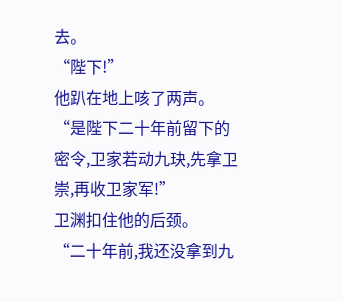去。
“陛下!”
他趴在地上咳了两声。
“是陛下二十年前留下的密令,卫家若动九玦,先拿卫崇,再收卫家军!”
卫渊扣住他的后颈。
“二十年前,我还没拿到九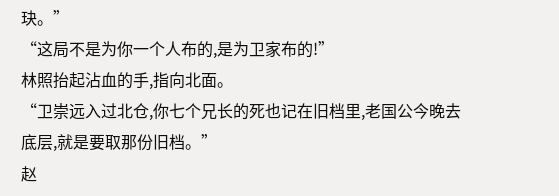玦。”
“这局不是为你一个人布的,是为卫家布的!”
林照抬起沾血的手,指向北面。
“卫崇远入过北仓,你七个兄长的死也记在旧档里,老国公今晚去底层,就是要取那份旧档。”
赵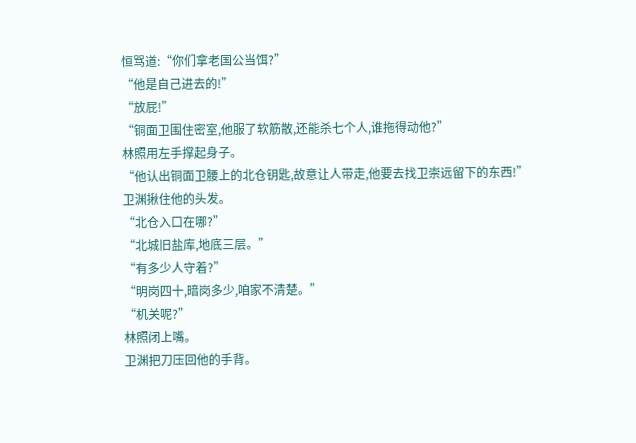恒骂道:“你们拿老国公当饵?”
“他是自己进去的!”
“放屁!”
“铜面卫围住密室,他服了软筋散,还能杀七个人,谁拖得动他?”
林照用左手撑起身子。
“他认出铜面卫腰上的北仓钥匙,故意让人带走,他要去找卫崇远留下的东西!”
卫渊揪住他的头发。
“北仓入口在哪?”
“北城旧盐库,地底三层。”
“有多少人守着?”
“明岗四十,暗岗多少,咱家不清楚。”
“机关呢?”
林照闭上嘴。
卫渊把刀压回他的手背。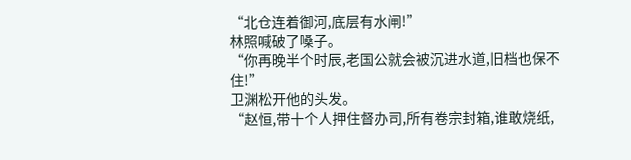“北仓连着御河,底层有水闸!”
林照喊破了嗓子。
“你再晚半个时辰,老国公就会被沉进水道,旧档也保不住!”
卫渊松开他的头发。
“赵恒,带十个人押住督办司,所有卷宗封箱,谁敢烧纸,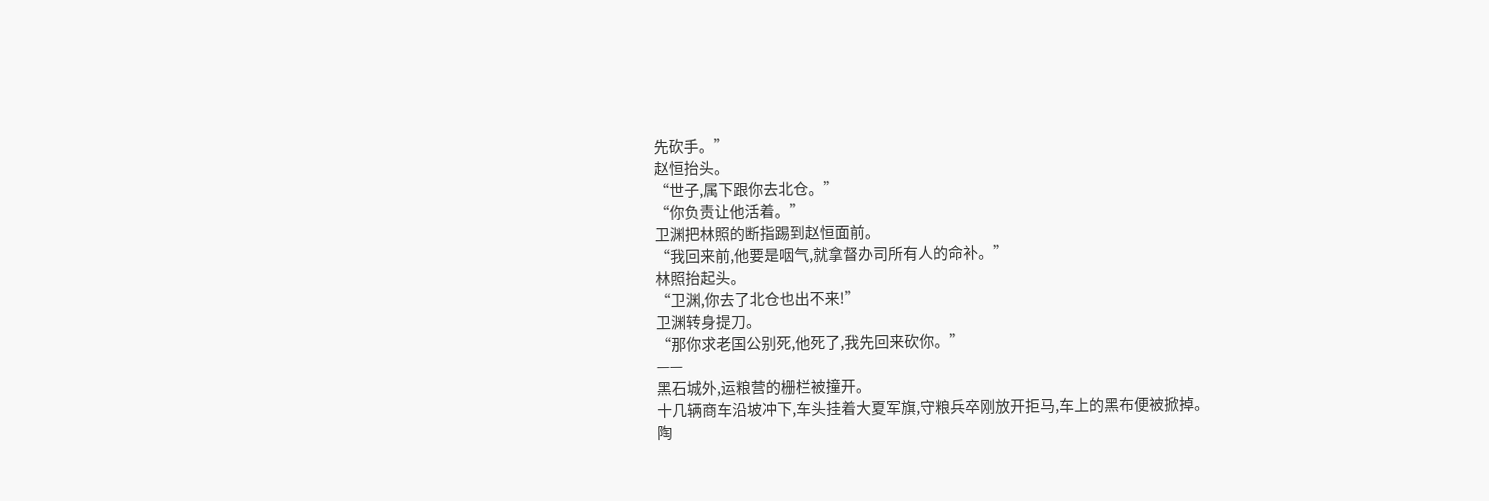先砍手。”
赵恒抬头。
“世子,属下跟你去北仓。”
“你负责让他活着。”
卫渊把林照的断指踢到赵恒面前。
“我回来前,他要是咽气,就拿督办司所有人的命补。”
林照抬起头。
“卫渊,你去了北仓也出不来!”
卫渊转身提刀。
“那你求老国公别死,他死了,我先回来砍你。”
——
黑石城外,运粮营的栅栏被撞开。
十几辆商车沿坡冲下,车头挂着大夏军旗,守粮兵卒刚放开拒马,车上的黑布便被掀掉。
陶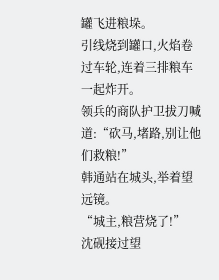罐飞进粮垛。
引线烧到罐口,火焰卷过车轮,连着三排粮车一起炸开。
领兵的商队护卫拔刀喊道:“砍马,堵路,别让他们救粮!”
韩通站在城头,举着望远镜。
“城主,粮营烧了!”
沈砚接过望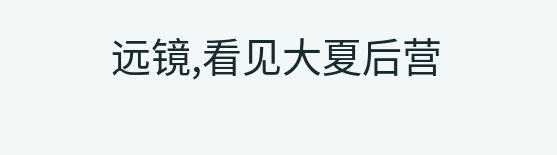远镜,看见大夏后营